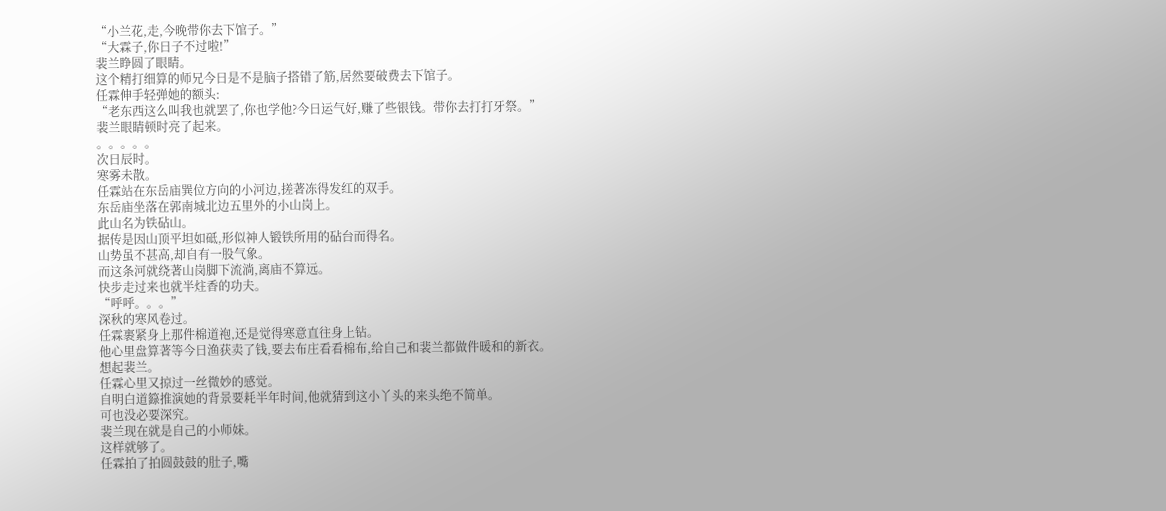“小兰花,走,今晚带你去下馆子。”
“大霖子,你日子不过啦!”
裴兰睁圆了眼睛。
这个精打细算的师兄今日是不是脑子搭错了筋,居然要破费去下馆子。
任霖伸手轻弹她的额头:
“老东西这么叫我也就罢了,你也学他?今日运气好,赚了些银钱。带你去打打牙祭。”
裴兰眼睛顿时亮了起来。
。。。。。
次日辰时。
寒雾未散。
任霖站在东岳庙巽位方向的小河边,搓著冻得发红的双手。
东岳庙坐落在郭南城北边五里外的小山岗上。
此山名为铁砧山。
据传是因山顶平坦如砥,形似神人锻铁所用的砧台而得名。
山势虽不甚高,却自有一股气象。
而这条河就绕著山岗脚下流淌,离庙不算远。
快步走过来也就半炷香的功夫。
“呼呼。。。”
深秋的寒风卷过。
任霖裹紧身上那件棉道袍,还是觉得寒意直往身上钻。
他心里盘算著等今日渔获卖了钱,要去布庄看看棉布,给自己和裴兰都做件暖和的新衣。
想起裴兰。
任霖心里又掠过一丝微妙的感觉。
自明白道籙推演她的背景要耗半年时间,他就猜到这小丫头的来头绝不简单。
可也没必要深究。
裴兰现在就是自己的小师妹。
这样就够了。
任霖拍了拍圆鼓鼓的肚子,嘴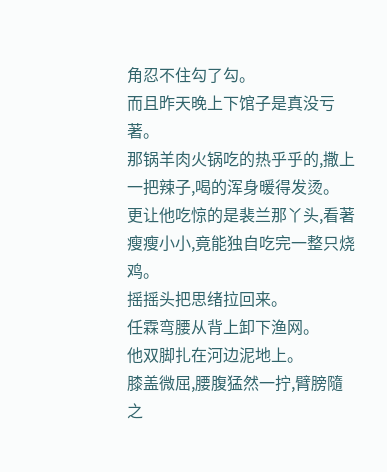角忍不住勾了勾。
而且昨天晚上下馆子是真没亏著。
那锅羊肉火锅吃的热乎乎的,撒上一把辣子,喝的浑身暖得发烫。
更让他吃惊的是裴兰那丫头,看著瘦瘦小小,竟能独自吃完一整只烧鸡。
摇摇头把思绪拉回来。
任霖弯腰从背上卸下渔网。
他双脚扎在河边泥地上。
膝盖微屈,腰腹猛然一拧,臂膀隨之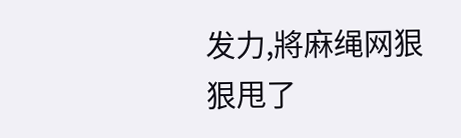发力,將麻绳网狠狠甩了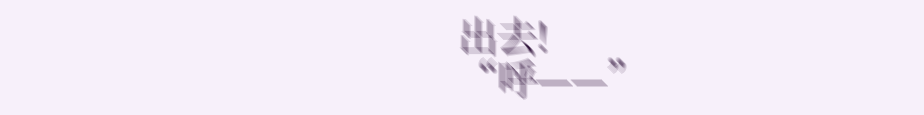出去!
“呼——”